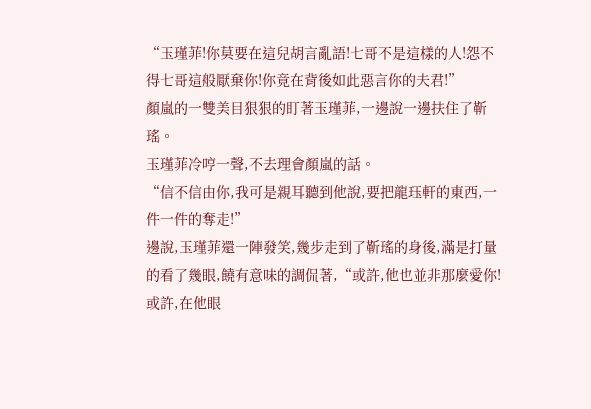“玉瑾菲!你莫要在這兒胡言亂語!七哥不是這樣的人!怨不得七哥這般厭棄你!你竟在背後如此惡言你的夫君!”
顏嵐的一雙美目狠狠的盯著玉瑾菲,一邊說一邊扶住了靳瑤。
玉瑾菲冷哼一聲,不去理會顏嵐的話。
“信不信由你,我可是親耳聽到他說,要把龍珏軒的東西,一件一件的奪走!”
邊說,玉瑾菲還一陣發笑,幾步走到了靳瑤的身後,滿是打量的看了幾眼,饒有意味的調侃著,“或許,他也並非那麼愛你!或許,在他眼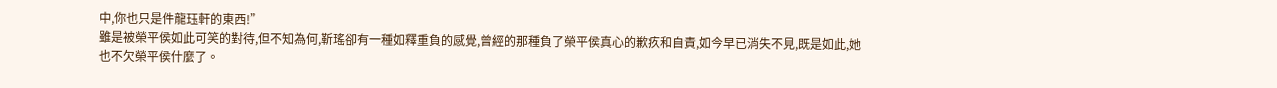中,你也只是件龍珏軒的東西!”
雖是被榮平侯如此可笑的對待,但不知為何,靳瑤卻有一種如釋重負的感覺,曾經的那種負了榮平侯真心的歉疚和自責,如今早已消失不見,既是如此,她也不欠榮平侯什麼了。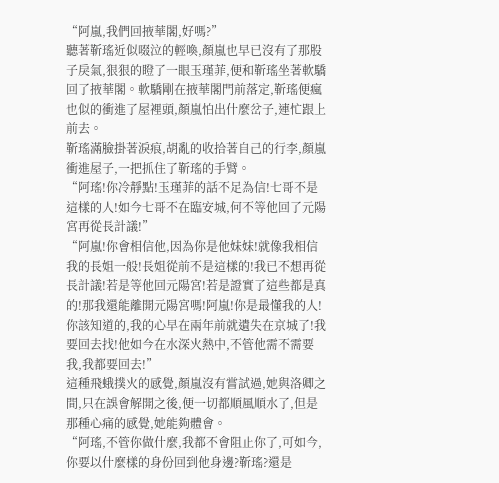“阿嵐,我們回掖華閣,好嗎?”
聽著靳瑤近似啜泣的輕喚,顏嵐也早已沒有了那股子戾氣,狠狠的瞪了一眼玉瑾菲,便和靳瑤坐著軟驕回了掖華閣。軟驕剛在掖華閣門前落定,靳瑤便瘋也似的衝進了屋裡頭,顏嵐怕出什麼岔子,連忙跟上前去。
靳瑤滿臉掛著淚痕,胡亂的收拾著自己的行李,顏嵐衝進屋子,一把抓住了靳瑤的手臂。
“阿瑤!你冷靜點!玉瑾菲的話不足為信!七哥不是這樣的人!如今七哥不在臨安城,何不等他回了元陽宮再從長計議!”
“阿嵐!你會相信他,因為你是他妹妹!就像我相信我的長姐一般!長姐從前不是這樣的!我已不想再從長計議!若是等他回元陽宮!若是證實了這些都是真的!那我還能離開元陽宮嗎!阿嵐!你是最懂我的人!你該知道的,我的心早在兩年前就遺失在京城了!我要回去找!他如今在水深火熱中,不管他需不需要我,我都要回去!”
這種飛蛾撲火的感覺,顏嵐沒有嘗試過,她與洛卿之間,只在誤會解開之後,便一切都順風順水了,但是那種心痛的感覺,她能夠體會。
“阿瑤,不管你做什麼,我都不會阻止你了,可如今,你要以什麼樣的身份回到他身邊?靳瑤?還是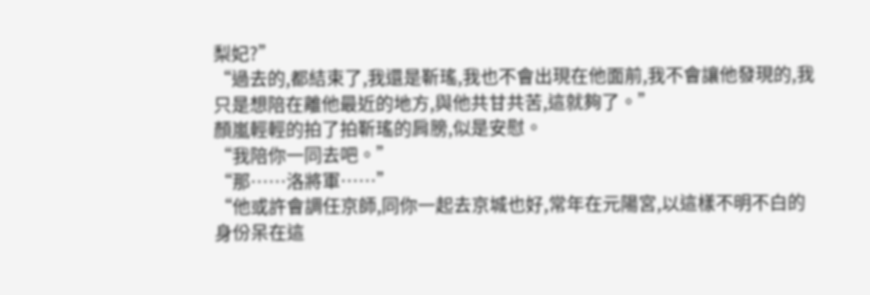梨妃?”
“過去的,都結束了,我還是靳瑤,我也不會出現在他面前,我不會讓他發現的,我只是想陪在離他最近的地方,與他共甘共苦,這就夠了。”
顏嵐輕輕的拍了拍靳瑤的肩膀,似是安慰。
“我陪你一同去吧。”
“那……洛將軍……”
“他或許會調任京師,同你一起去京城也好,常年在元陽宮,以這樣不明不白的身份呆在這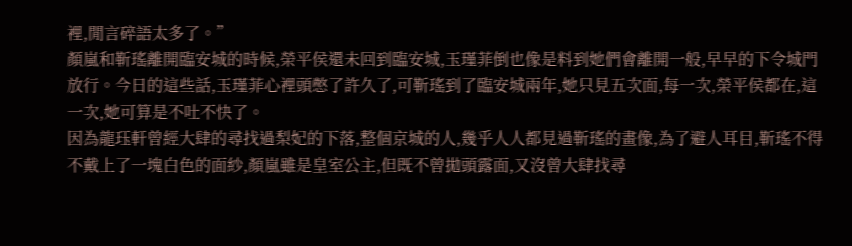裡,閒言碎語太多了。”
顏嵐和靳瑤離開臨安城的時候,榮平侯還未回到臨安城,玉瑾菲倒也像是料到她們會離開一般,早早的下令城門放行。今日的這些話,玉瑾菲心裡頭憋了許久了,可靳瑤到了臨安城兩年,她只見五次面,每一次,榮平侯都在,這一次,她可算是不吐不快了。
因為龍珏軒曾經大肆的尋找過梨妃的下落,整個京城的人,幾乎人人都見過靳瑤的畫像,為了避人耳目,靳瑤不得不戴上了一塊白色的面紗,顏嵐雖是皇室公主,但既不曾拋頭露面,又沒曾大肆找尋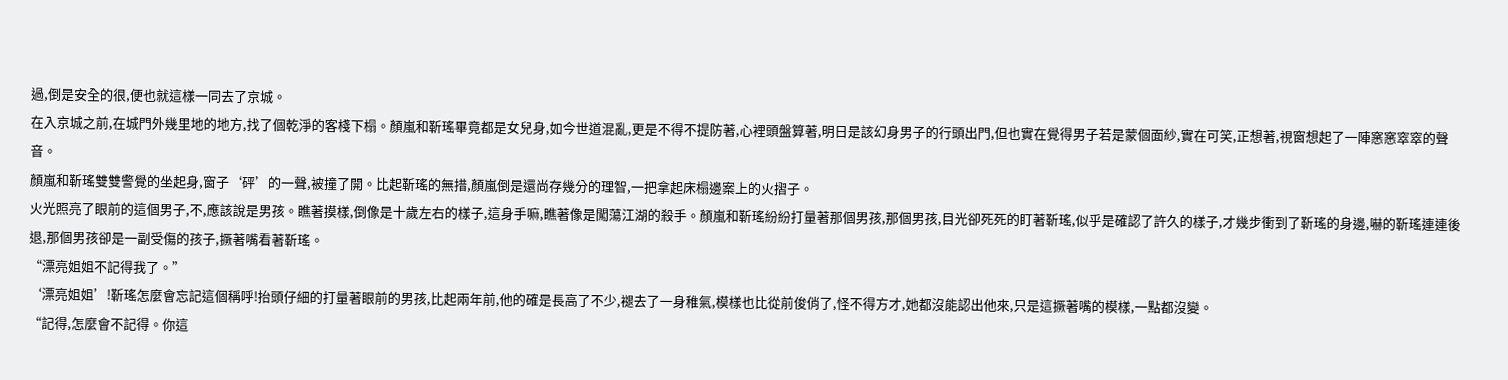過,倒是安全的很,便也就這樣一同去了京城。
在入京城之前,在城門外幾里地的地方,找了個乾淨的客棧下榻。顏嵐和靳瑤畢竟都是女兒身,如今世道混亂,更是不得不提防著,心裡頭盤算著,明日是該幻身男子的行頭出門,但也實在覺得男子若是蒙個面紗,實在可笑,正想著,視窗想起了一陣窸窸窣窣的聲音。
顏嵐和靳瑤雙雙警覺的坐起身,窗子‘砰’的一聲,被撞了開。比起靳瑤的無措,顏嵐倒是還尚存幾分的理智,一把拿起床榻邊案上的火摺子。
火光照亮了眼前的這個男子,不,應該說是男孩。瞧著摸樣,倒像是十歲左右的樣子,這身手嘛,瞧著像是闖蕩江湖的殺手。顏嵐和靳瑤紛紛打量著那個男孩,那個男孩,目光卻死死的盯著靳瑤,似乎是確認了許久的樣子,才幾步衝到了靳瑤的身邊,嚇的靳瑤連連後退,那個男孩卻是一副受傷的孩子,撅著嘴看著靳瑤。
“漂亮姐姐不記得我了。”
‘漂亮姐姐’!靳瑤怎麼會忘記這個稱呼!抬頭仔細的打量著眼前的男孩,比起兩年前,他的確是長高了不少,褪去了一身稚氣,模樣也比從前俊俏了,怪不得方才,她都沒能認出他來,只是這撅著嘴的模樣,一點都沒變。
“記得,怎麼會不記得。你這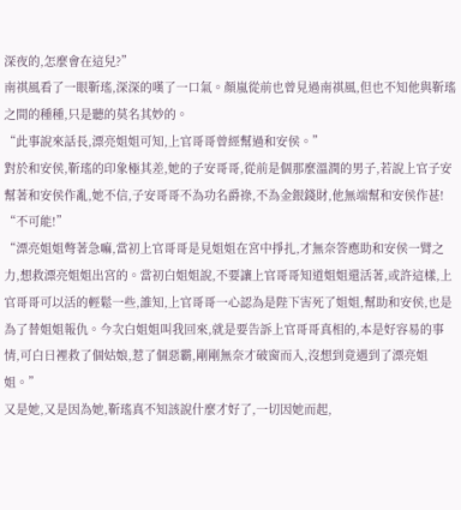深夜的,怎麼會在這兒?”
南祺風看了一眼靳瑤,深深的嘆了一口氣。顏嵐從前也曾見過南祺風,但也不知他與靳瑤之間的種種,只是聽的莫名其妙的。
“此事說來話長,漂亮姐姐可知,上官哥哥曾經幫過和安侯。”
對於和安侯,靳瑤的印象極其差,她的子安哥哥,從前是個那麼溫潤的男子,若說上官子安幫著和安侯作亂,她不信,子安哥哥不為功名爵祿,不為金銀錢財,他無端幫和安侯作甚!
“不可能!”
“漂亮姐姐彆著急嘛,當初上官哥哥是見姐姐在宮中掙扎,才無奈答應助和安侯一臂之力,想救漂亮姐姐出宮的。當初白姐姐說,不要讓上官哥哥知道姐姐還活著,或許這樣,上官哥哥可以活的輕鬆一些,誰知,上官哥哥一心認為是陛下害死了姐姐,幫助和安侯,也是為了替姐姐報仇。今次白姐姐叫我回來,就是要告訴上官哥哥真相的,本是好容易的事情,可白日裡救了個姑娘,惹了個惡霸,剛剛無奈才破窗而入,沒想到竟遇到了漂亮姐姐。”
又是她,又是因為她,靳瑤真不知該說什麼才好了,一切因她而起,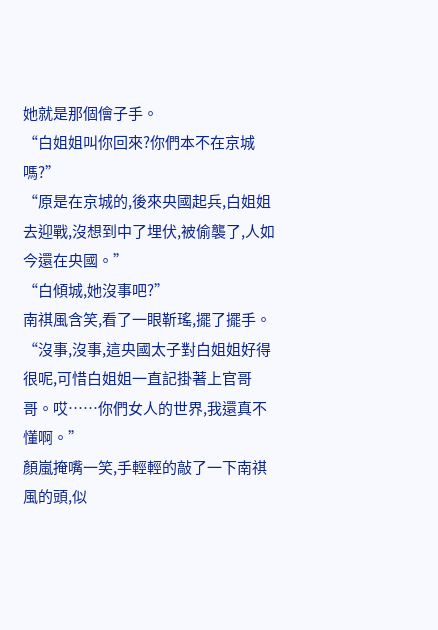她就是那個儈子手。
“白姐姐叫你回來?你們本不在京城嗎?”
“原是在京城的,後來央國起兵,白姐姐去迎戰,沒想到中了埋伏,被偷襲了,人如今還在央國。”
“白傾城,她沒事吧?”
南祺風含笑,看了一眼靳瑤,擺了擺手。
“沒事,沒事,這央國太子對白姐姐好得很呢,可惜白姐姐一直記掛著上官哥哥。哎……你們女人的世界,我還真不懂啊。”
顏嵐掩嘴一笑,手輕輕的敲了一下南祺風的頭,似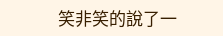笑非笑的說了一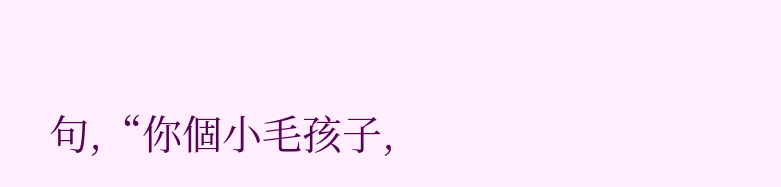句,“你個小毛孩子,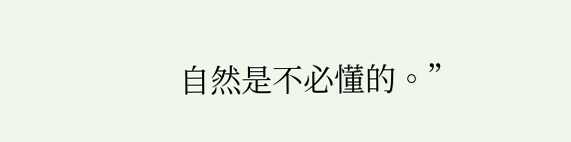自然是不必懂的。”